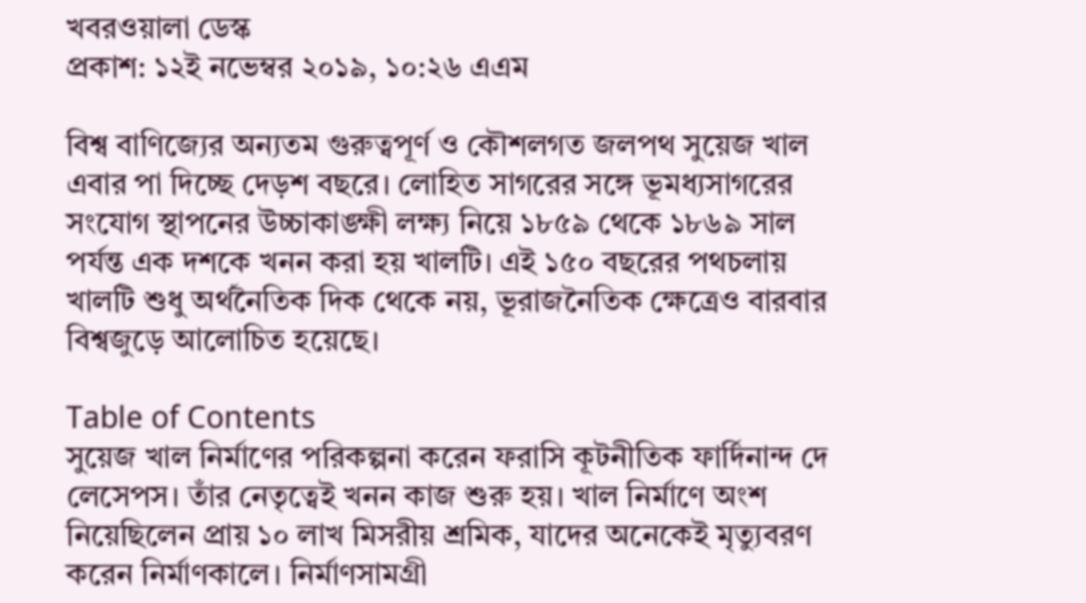খবরওয়ালা ডেস্ক
প্রকাশ: ১২ই নভেম্বর ২০১৯, ১০:২৬ এএম

বিশ্ব বাণিজ্যের অন্যতম গুরুত্বপূর্ণ ও কৌশলগত জলপথ সুয়েজ খাল এবার পা দিচ্ছে দেড়শ বছরে। লোহিত সাগরের সঙ্গে ভূমধ্যসাগরের সংযোগ স্থাপনের উচ্চাকাঙ্ক্ষী লক্ষ্য নিয়ে ১৮৫৯ থেকে ১৮৬৯ সাল পর্যন্ত এক দশকে খনন করা হয় খালটি। এই ১৫০ বছরের পথচলায় খালটি শুধু অর্থনৈতিক দিক থেকে নয়, ভূরাজনৈতিক ক্ষেত্রেও বারবার বিশ্বজুড়ে আলোচিত হয়েছে।

Table of Contents
সুয়েজ খাল নির্মাণের পরিকল্পনা করেন ফরাসি কূটনীতিক ফার্দিনান্দ দে লেসেপস। তাঁর নেতৃত্বেই খনন কাজ শুরু হয়। খাল নির্মাণে অংশ নিয়েছিলেন প্রায় ১০ লাখ মিসরীয় শ্রমিক, যাদের অনেকেই মৃত্যুবরণ করেন নির্মাণকালে। নির্মাণসামগ্রী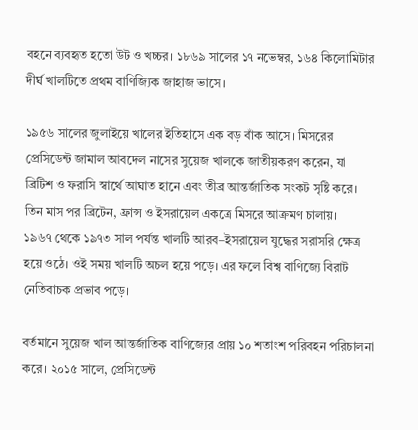বহনে ব্যবহৃত হতো উট ও খচ্চর। ১৮৬৯ সালের ১৭ নভেম্বর, ১৬৪ কিলোমিটার দীর্ঘ খালটিতে প্রথম বাণিজ্যিক জাহাজ ভাসে।

১৯৫৬ সালের জুলাইয়ে খালের ইতিহাসে এক বড় বাঁক আসে। মিসরের প্রেসিডেন্ট জামাল আবদেল নাসের সুয়েজ খালকে জাতীয়করণ করেন, যা ব্রিটিশ ও ফরাসি স্বার্থে আঘাত হানে এবং তীব্র আন্তর্জাতিক সংকট সৃষ্টি করে। তিন মাস পর ব্রিটেন, ফ্রান্স ও ইসরায়েল একত্রে মিসরে আক্রমণ চালায়।
১৯৬৭ থেকে ১৯৭৩ সাল পর্যন্ত খালটি আরব–ইসরায়েল যুদ্ধের সরাসরি ক্ষেত্র হয়ে ওঠে। ওই সময় খালটি অচল হয়ে পড়ে। এর ফলে বিশ্ব বাণিজ্যে বিরাট নেতিবাচক প্রভাব পড়ে।

বর্তমানে সুয়েজ খাল আন্তর্জাতিক বাণিজ্যের প্রায় ১০ শতাংশ পরিবহন পরিচালনা করে। ২০১৫ সালে, প্রেসিডেন্ট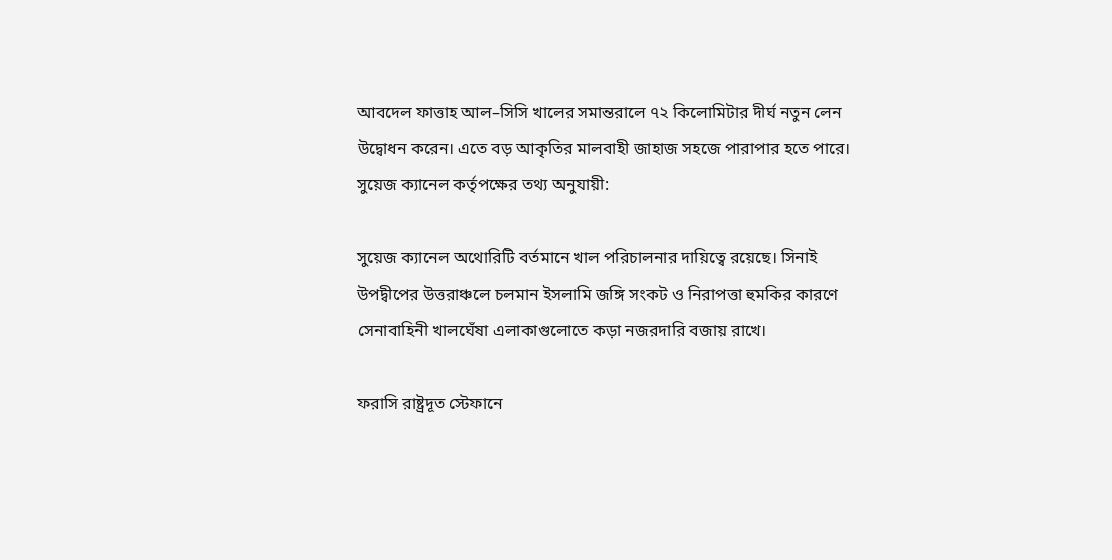আবদেল ফাত্তাহ আল–সিসি খালের সমান্তরালে ৭২ কিলোমিটার দীর্ঘ নতুন লেন উদ্বোধন করেন। এতে বড় আকৃতির মালবাহী জাহাজ সহজে পারাপার হতে পারে।
সুয়েজ ক্যানেল কর্তৃপক্ষের তথ্য অনুযায়ী:

সুয়েজ ক্যানেল অথোরিটি বর্তমানে খাল পরিচালনার দায়িত্বে রয়েছে। সিনাই উপদ্বীপের উত্তরাঞ্চলে চলমান ইসলামি জঙ্গি সংকট ও নিরাপত্তা হুমকির কারণে সেনাবাহিনী খালঘেঁষা এলাকাগুলোতে কড়া নজরদারি বজায় রাখে।

ফরাসি রাষ্ট্রদূত স্টেফানে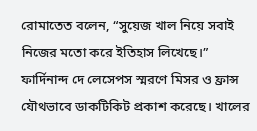রোমাতেত বলেন, “সুয়েজ খাল নিয়ে সবাই নিজের মতো করে ইতিহাস লিখেছে।”
ফার্দিনান্দ দে লেসেপস স্মরণে মিসর ও ফ্রান্স যৌথভাবে ডাকটিকিট প্রকাশ করেছে। খালের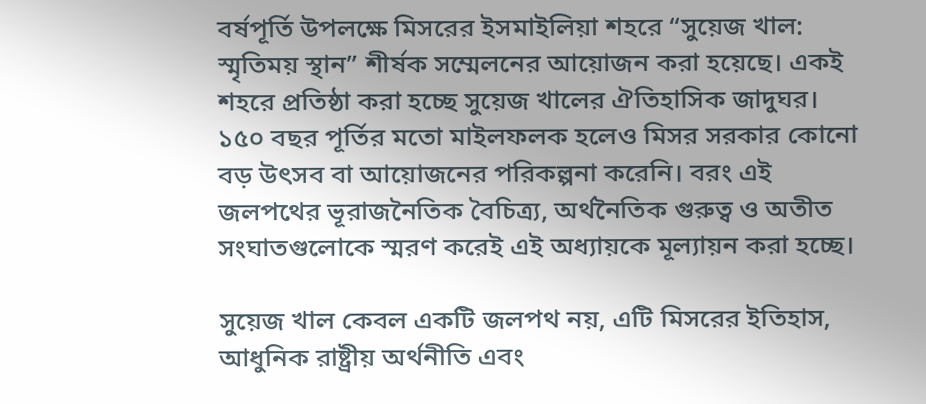বর্ষপূর্তি উপলক্ষে মিসরের ইসমাইলিয়া শহরে “সুয়েজ খাল: স্মৃতিময় স্থান” শীর্ষক সম্মেলনের আয়োজন করা হয়েছে। একই শহরে প্রতিষ্ঠা করা হচ্ছে সুয়েজ খালের ঐতিহাসিক জাদুঘর।
১৫০ বছর পূর্তির মতো মাইলফলক হলেও মিসর সরকার কোনো বড় উৎসব বা আয়োজনের পরিকল্পনা করেনি। বরং এই জলপথের ভূরাজনৈতিক বৈচিত্র্য, অর্থনৈতিক গুরুত্ব ও অতীত সংঘাতগুলোকে স্মরণ করেই এই অধ্যায়কে মূল্যায়ন করা হচ্ছে।

সুয়েজ খাল কেবল একটি জলপথ নয়, এটি মিসরের ইতিহাস, আধুনিক রাষ্ট্রীয় অর্থনীতি এবং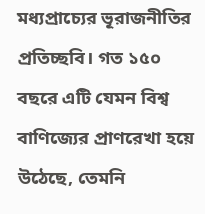মধ্যপ্রাচ্যের ভূরাজনীতির প্রতিচ্ছবি। গত ১৫০ বছরে এটি যেমন বিশ্ব বাণিজ্যের প্রাণরেখা হয়ে উঠেছে, তেমনি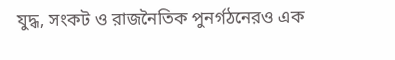যুদ্ধ, সংকট ও রাজনৈতিক পুনর্গঠনেরও এক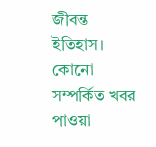জীবন্ত ইতিহাস।
কোনো সম্পর্কিত খবর পাওয়া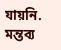যায়নি.
মন্তব্য